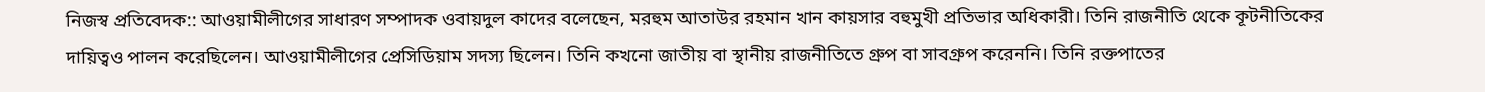নিজস্ব প্রতিবেদক:: আওয়ামীলীগের সাধারণ সম্পাদক ওবায়দুল কাদের বলেছেন, মরহুম আতাউর রহমান খান কায়সার বহুমুখী প্রতিভার অধিকারী। তিনি রাজনীতি থেকে কূটনীতিকের দায়িত্বও পালন করেছিলেন। আওয়ামীলীগের প্রেসিডিয়াম সদস্য ছিলেন। তিনি কখনো জাতীয় বা স্থানীয় রাজনীতিতে গ্রুপ বা সাবগ্রুপ করেননি। তিনি রক্তপাতের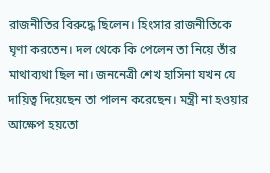রাজনীতির বিরুদ্ধে ছিলেন। হিংসার রাজনীতিকে ঘৃণা করতেন। দল থেকে কি পেলেন তা নিয়ে তাঁর মাথাব্যথা ছিল না। জননেত্রী শেখ হাসিনা যখন যে দায়িত্ব দিয়েছেন তা পালন করেছেন। মন্ত্রী না হওয়ার আক্ষেপ হয়তো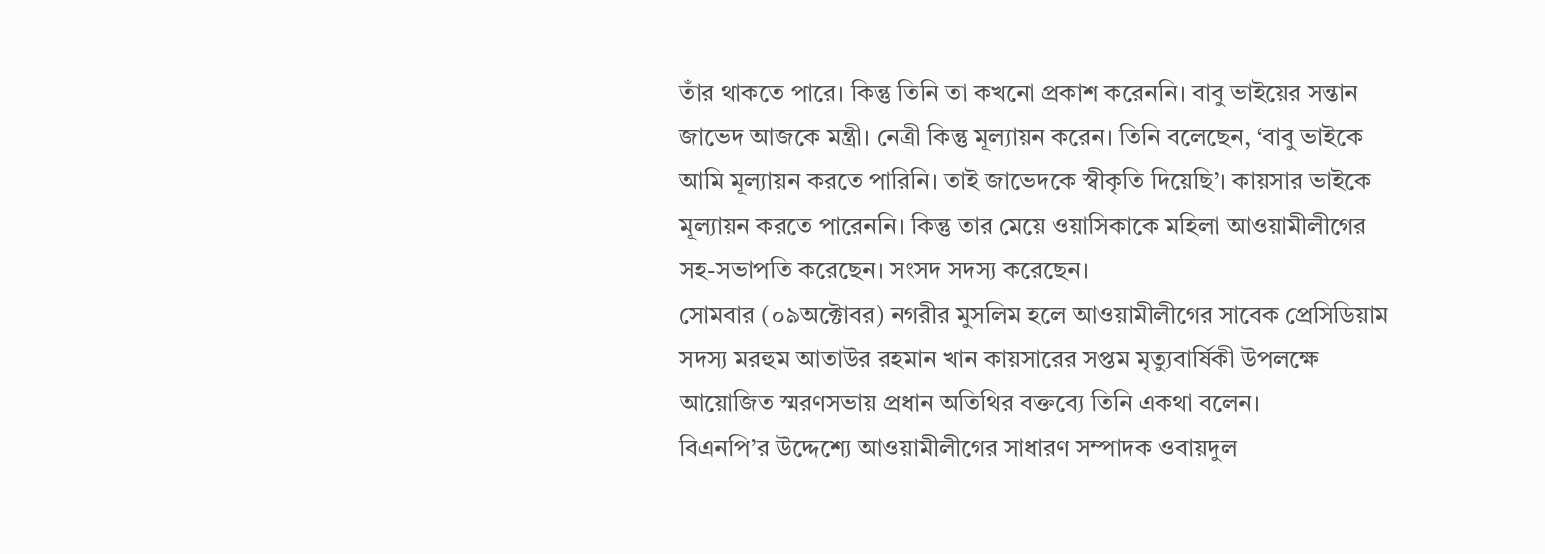তাঁর থাকতে পারে। কিন্তু তিনি তা কখনো প্রকাশ করেননি। বাবু ভাইয়ের সন্তান জাভেদ আজকে মন্ত্রী। নেত্রী কিন্তু মূল্যায়ন করেন। তিনি বলেছেন, ‘বাবু ভাইকে আমি মূল্যায়ন করতে পারিনি। তাই জাভেদকে স্বীকৃতি দিয়েছি’। কায়সার ভাইকে মূল্যায়ন করতে পারেননি। কিন্তু তার মেয়ে ওয়াসিকাকে মহিলা আওয়ামীলীগের সহ-সভাপতি করেছেন। সংসদ সদস্য করেছেন।
সোমবার (০৯অক্টোবর) নগরীর মুসলিম হলে আওয়ামীলীগের সাবেক প্রেসিডিয়াম সদস্য মরহুম আতাউর রহমান খান কায়সারের সপ্তম মৃত্যুবার্ষিকী উপলক্ষে আয়োজিত স্মরণসভায় প্রধান অতিথির বক্তব্যে তিনি একথা বলেন।
বিএনপি’র উদ্দেশ্যে আওয়ামীলীগের সাধারণ সম্পাদক ওবায়দুল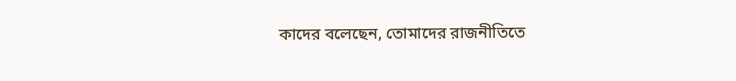কাদের বলেছেন, তোমাদের রাজনীতিতে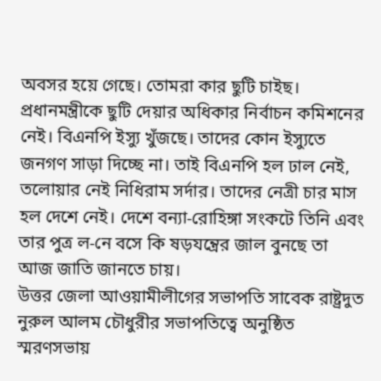অবসর হয়ে গেছে। তোমরা কার ছুটি চাইছ। প্রধানমন্ত্রীকে ছুটি দেয়ার অধিকার নির্বাচন কমিশনের নেই। বিএনপি ইস্যু খুঁজছে। তাদের কোন ইস্যুতে জনগণ সাড়া দিচ্ছে না। তাই বিএনপি হল ঢাল নেই, তলোয়ার নেই নিধিরাম সর্দার। তাদের নেত্রী চার মাস হল দেশে নেই। দেশে বন্যা-রোহিঙ্গা সংকটে তিনি এবং তার পুত্র ল-নে বসে কি ষড়যন্ত্রের জাল বুনছে তা আজ জাতি জানতে চায়।
উত্তর জেলা আওয়ামীলীগের সভাপতি সাবেক রাষ্ট্রদুত নুরুল আলম চৌধুরীর সভাপতিত্বে অনুষ্ঠিত স্মরণসভায়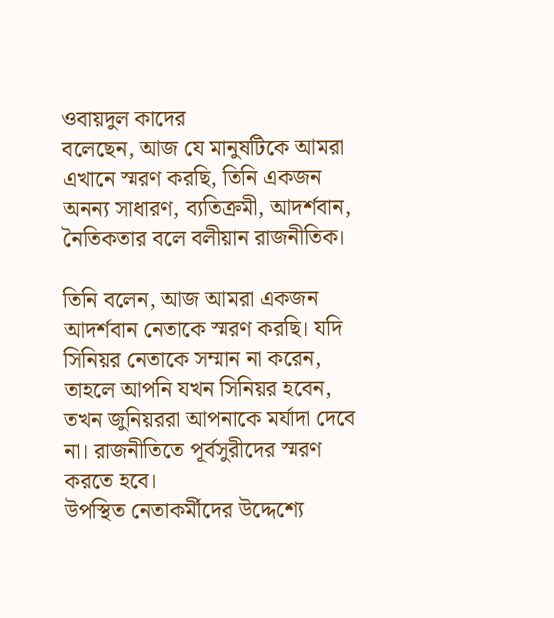ওবায়দুল কাদের
বলেছেন, আজ যে মানুষটিকে আমরা এখানে স্মরণ করছি, তিনি একজন অনন্য সাধারণ, ব্যতিক্রমী, আদর্শবান, নৈতিকতার বলে বলীয়ান রাজনীতিক।

তিনি বলেন, আজ আমরা একজন আদর্শবান নেতাকে স্মরণ করছি। যদি সিনিয়র নেতাকে সম্মান না করেন, তাহলে আপনি যখন সিনিয়র হবেন, তখন জুনিয়ররা আপনাকে মর্যাদা দেবে না। রাজনীতিতে পূর্বসুরীদের স্মরণ করতে হবে।
উপস্থিত নেতাকর্মীদের উদ্দেশ্যে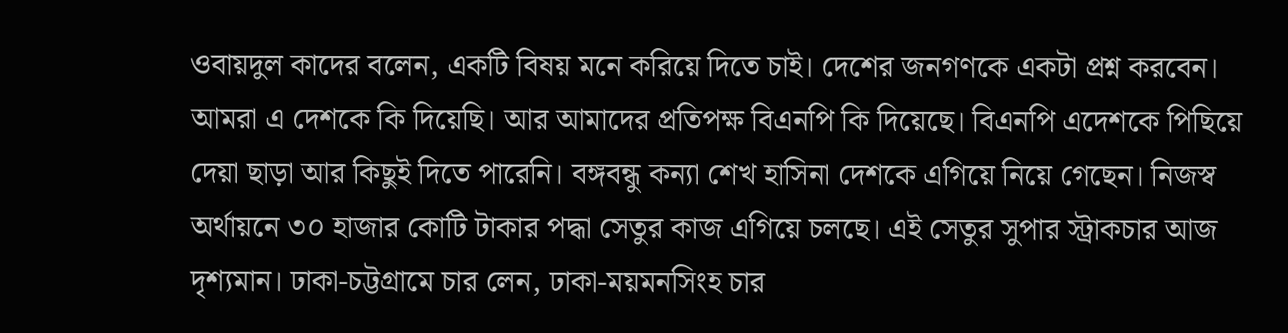ওবায়দুল কাদের বলেন, একটি বিষয় মনে করিয়ে দিতে চাই। দেশের জনগণকে একটা প্রশ্ন করবেন। আমরা এ দেশকে কি দিয়েছি। আর আমাদের প্রতিপক্ষ বিএনপি কি দিয়েছে। বিএনপি এদেশকে পিছিয়ে দেয়া ছাড়া আর কিছুই দিতে পারেনি। বঙ্গবন্ধু কন্যা শেখ হাসিনা দেশকে এগিয়ে নিয়ে গেছেন। নিজস্ব অর্থায়নে ৩০ হাজার কোটি টাকার পদ্ধা সেতুর কাজ এগিয়ে চলছে। এই সেতুর সুপার স্ট্রাকচার আজ দৃশ্যমান। ঢাকা-চট্টগ্রামে চার লেন, ঢাকা-ময়মনসিংহ চার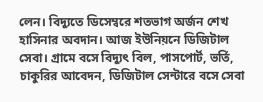লেন। বিদ্যুতে ডিসেম্বরে শতভাগ অর্জন শেখ হাসিনার অবদান। আজ ইউনিয়নে ডিজিটাল সেবা। গ্রামে বসে বিদ্যুৎ বিল, পাসপোর্ট, ভর্তি, চাকুরির আবেদন, ডিজিটাল সেন্টারে বসে সেবা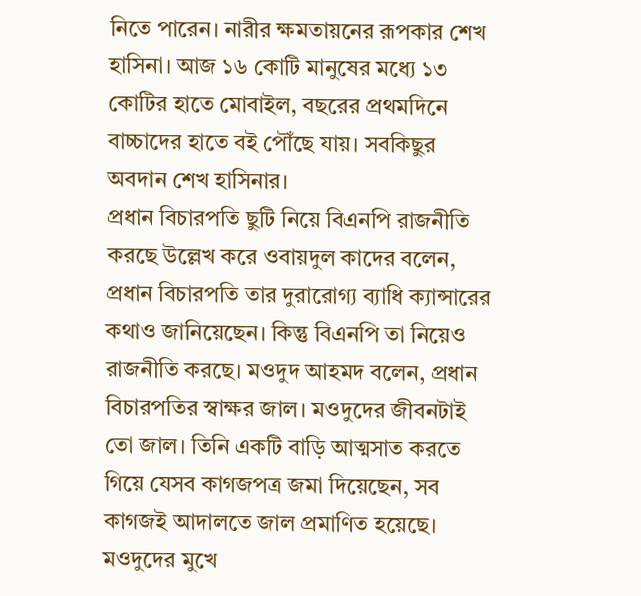নিতে পারেন। নারীর ক্ষমতায়নের রূপকার শেখ হাসিনা। আজ ১৬ কোটি মানুষের মধ্যে ১৩ কোটির হাতে মোবাইল, বছরের প্রথমদিনে বাচ্চাদের হাতে বই পৌঁছে যায়। সবকিছুর অবদান শেখ হাসিনার।
প্রধান বিচারপতি ছুটি নিয়ে বিএনপি রাজনীতি করছে উল্লেখ করে ওবায়দুল কাদের বলেন, প্রধান বিচারপতি তার দুরারোগ্য ব্যাধি ক্যান্সারের কথাও জানিয়েছেন। কিন্তু বিএনপি তা নিয়েও রাজনীতি করছে। মওদুদ আহমদ বলেন, প্রধান বিচারপতির স্বাক্ষর জাল। মওদুদের জীবনটাই তো জাল। তিনি একটি বাড়ি আত্মসাত করতে গিয়ে যেসব কাগজপত্র জমা দিয়েছেন, সব কাগজই আদালতে জাল প্রমাণিত হয়েছে। মওদুদের মুখে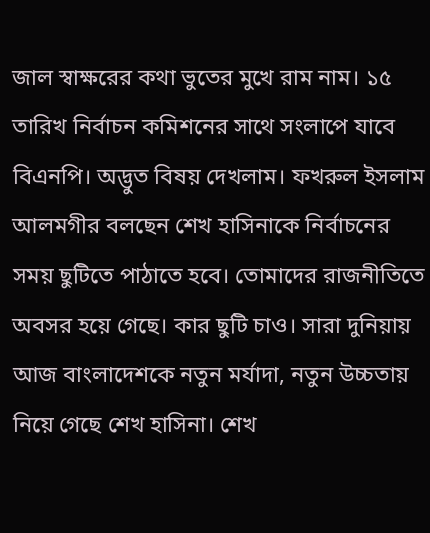জাল স্বাক্ষরের কথা ভুতের মুখে রাম নাম। ১৫ তারিখ নির্বাচন কমিশনের সাথে সংলাপে যাবে বিএনপি। অদ্ভুত বিষয় দেখলাম। ফখরুল ইসলাম আলমগীর বলছেন শেখ হাসিনাকে নির্বাচনের সময় ছুটিতে পাঠাতে হবে। তোমাদের রাজনীতিতে অবসর হয়ে গেছে। কার ছুটি চাও। সারা দুনিয়ায় আজ বাংলাদেশকে নতুন মর্যাদা, নতুন উচ্চতায় নিয়ে গেছে শেখ হাসিনা। শেখ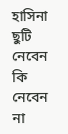হাসিনা ছুটি নেবেন কি নেবেন না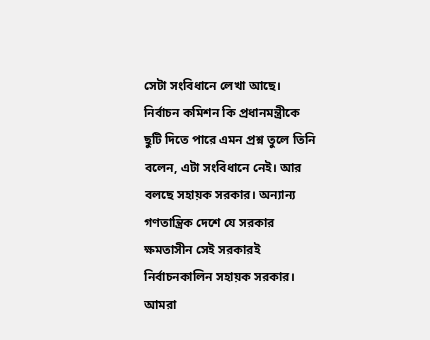সেটা সংবিধানে লেখা আছে। নির্বাচন কমিশন কি প্রধানমন্ত্রীকে ছুটি দিতে পারে এমন প্রশ্ন তুলে তিনি বলেন, এটা সংবিধানে নেই। আর বলছে সহায়ক সরকার। অন্যান্য গণতান্ত্রিক দেশে যে সরকার ক্ষমতাসীন সেই সরকারই নির্বাচনকালিন সহায়ক সরকার। আমরা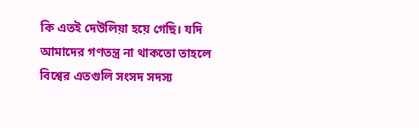কি এতই দেউলিয়া হয়ে গেছি। যদি আমাদের গণতন্ত্র না থাকতো তাহলে বিশ্বের এতগুলি সংসদ সদস্য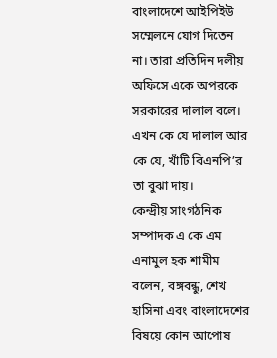বাংলাদেশে আইপিইউ সম্মেলনে যোগ দিতেন না। তারা প্রতিদিন দলীয় অফিসে একে অপরকে সরকারের দালাল বলে। এখন কে যে দালাল আর কে যে, খাঁটি বিএনপি’র তা বুঝা দায়।
কেন্দ্রীয় সাংগঠনিক সম্পাদক এ কে এম এনামুল হক শামীম বলেন, বঙ্গবন্ধু, শেখ হাসিনা এবং বাংলাদেশের বিষয়ে কোন আপোষ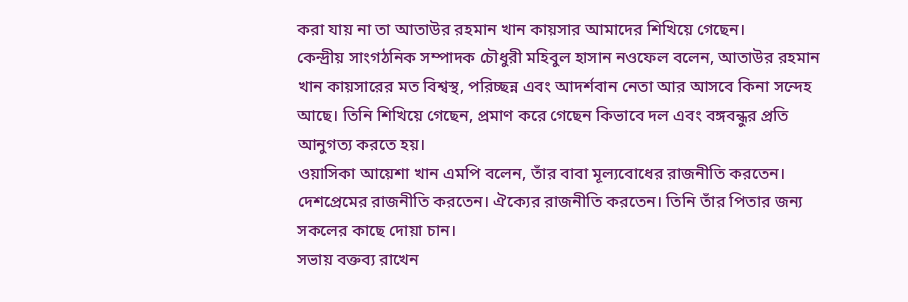করা যায় না তা আতাউর রহমান খান কায়সার আমাদের শিখিয়ে গেছেন।
কেন্দ্রীয় সাংগঠনিক সম্পাদক চৌধুরী মহিবুল হাসান নওফেল বলেন, আতাউর রহমান খান কায়সারের মত বিশ্বস্থ, পরিচ্ছন্ন এবং আদর্শবান নেতা আর আসবে কিনা সন্দেহ আছে। তিনি শিখিয়ে গেছেন, প্রমাণ করে গেছেন কিভাবে দল এবং বঙ্গবন্ধুর প্রতি আনুগত্য করতে হয়।
ওয়াসিকা আয়েশা খান এমপি বলেন, তাঁর বাবা মূল্যবোধের রাজনীতি করতেন। দেশপ্রেমের রাজনীতি করতেন। ঐক্যের রাজনীতি করতেন। তিনি তাঁর পিতার জন্য সকলের কাছে দোয়া চান।
সভায় বক্তব্য রাখেন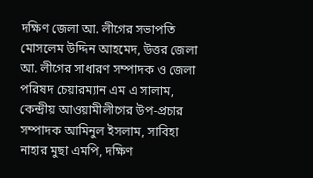দক্ষিণ জেলা আ. লীগের সভাপতি মোসলেম উদ্দিন আহমেদ, উত্তর জেলা আ. লীগের সাধারণ সম্পাদক ও জেলা পরিষদ চেয়ারম্যান এম এ সালাম, কেন্দ্রীয় আওয়ামীলীগের উপ-প্রচার সম্পাদক আমিনুল ইসলাম, সাবিহা নাহার মুছা এমপি, দক্ষিণ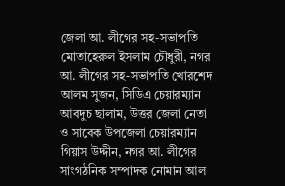জেলা আ. লীগের সহ-সভাপতি মোতাহেরুল ইসলাম চৌধুরী, নগর আ. লীগের সহ-সভাপতি খোরশেদ আলম সুজন, সিডিএ চেয়ারম্যান আবদুচ ছালাম, উত্তর জেলা নেতা ও সাবেক উপজেলা চেয়ারম্যান গিয়াস উদ্দীন, নগর আ. লীগের সাংগঠনিক সম্পাদক নোমান আল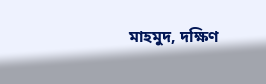মাহমুদ, দক্ষিণ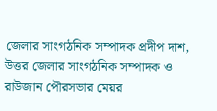জেলার সাংগঠনিক সম্পাদক প্রদীপ দাশ, উত্তর জেলার সাংগঠনিক সম্পাদক ও রাউজান পৌরসভার মেয়র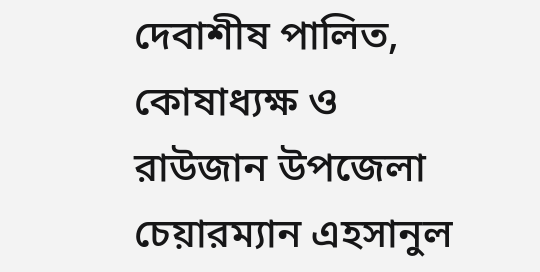দেবাশীষ পালিত, কোষাধ্যক্ষ ও রাউজান উপজেলা চেয়ারম্যান এহসানুল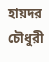হায়দর চৌধুরী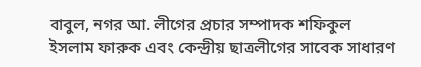বাবুল, নগর আ. লীগের প্রচার সম্পাদক শফিকুল ইসলাম ফারুক এবং কেন্দ্রীয় ছাত্রলীগের সাবেক সাধারণ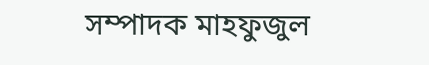সম্পাদক মাহফুজুল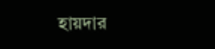হায়দার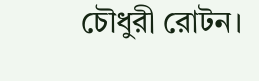চৌধুরী রোটন।